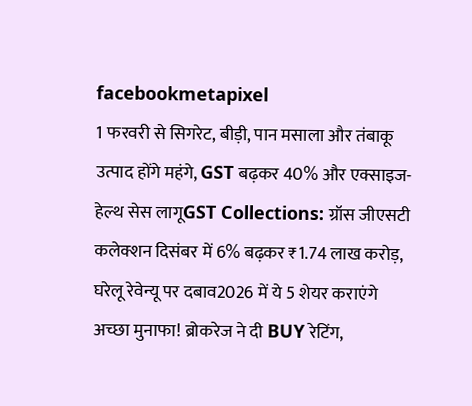facebookmetapixel
1 फरवरी से सिगरेट, बीड़ी, पान मसाला और तंबाकू उत्पाद होंगे महंगे, GST बढ़कर 40% और एक्साइज-हेल्थ सेस लागूGST Collections: ग्रॉस जीएसटी कलेक्शन दिसंबर में 6% बढ़कर ₹1.74 लाख करोड़, घरेलू रेवेन्यू पर दबाव2026 में ये 5 शेयर कराएंगे अच्छा मुनाफा! ब्रोकरेज ने दी BUY रेटिंग,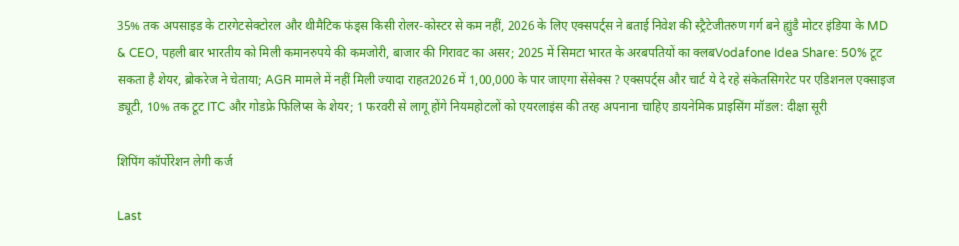35% तक अपसाइड के टारगेटसेक्टोरल और थीमैटिक फंड्स किसी रोलर-कोस्टर से कम नहीं, 2026 के लिए एक्सपर्ट्स ने बताई निवेश की स्ट्रैटेजीतरुण गर्ग बने ह्युंडै मोटर इंडिया के MD & CEO, पहली बार भारतीय को मिली कमानरुपये की कमजोरी, बाजार की गिरावट का असर; 2025 में सिमटा भारत के अरबपतियों का क्लबVodafone Idea Share: 50% टूट सकता है शेयर, ब्रोकरेज ने चेताया; AGR मामले में नहीं मिली ज्यादा राहत2026 में 1,00,000 के पार जाएगा सेंसेक्स ? एक्सपर्ट्स और चार्ट ये दे रहे संकेतसिगरेट पर एडिशनल एक्साइज ड्यूटी, 10% तक टूट ITC और गोडफ्रे फिलिप्स के शेयर; 1 फरवरी से लागू होंगे नियमहोटलों को एयरलाइंस की तरह अपनाना चाहिए डायनेमिक प्राइसिंग मॉडल: दीक्षा सूरी

शिपिंग कॉर्पोरेशन लेगी कर्ज

Last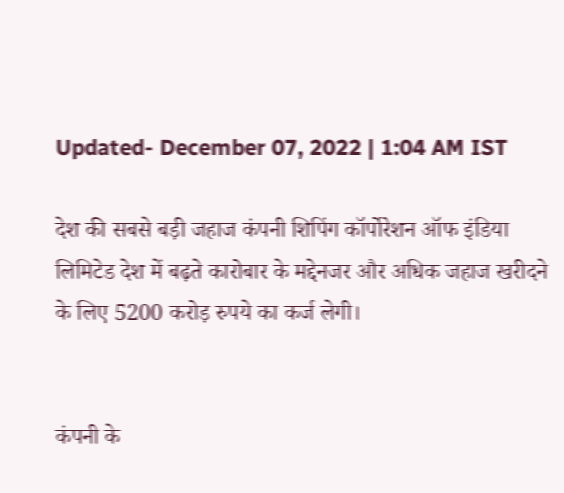Updated- December 07, 2022 | 1:04 AM IST

देश की सबसे बड़ी जहाज कंपनी शिपिंग कॉर्पोरेशन ऑफ इंडिया लिमिटेड देश में बढ़ते कारोबार के मद्देनजर और अधिक जहाज खरीदने के लिए 5200 करोड़ रुपये का कर्ज लेगी।


कंपनी के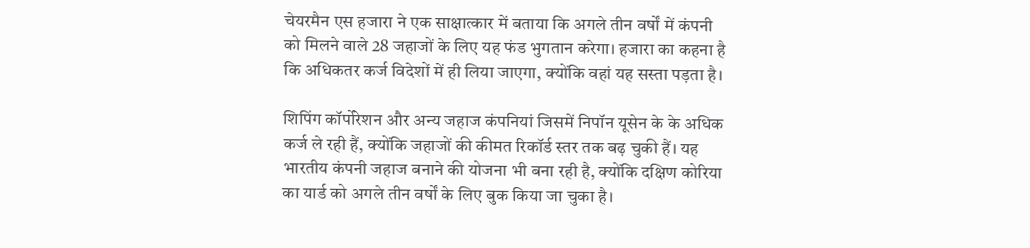चेयरमैन एस हजारा ने एक साक्षात्कार में बताया कि अगले तीन वर्षों में कंपनी को मिलने वाले 28 जहाजों के लिए यह फंड भुगतान करेगा। हजारा का कहना है कि अधिकतर कर्ज विदेशों में ही लिया जाएगा, क्योंकि वहां यह सस्ता पड़ता है।

शिपिंग कॉर्पोरेशन और अन्य जहाज कंपनियां जिसमें निपॉन यूसेन के के अधिक कर्ज ले रही हैं, क्योंकि जहाजों की कीमत रिकॉर्ड स्तर तक बढ़ चुकी हैं। यह भारतीय कंपनी जहाज बनाने की योजना भी बना रही है, क्योंकि दक्षिण कोरिया का यार्ड को अगले तीन वर्षों के लिए बुक किया जा चुका है।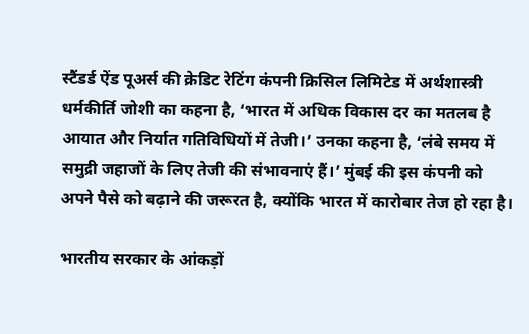स्टैंडर्ड ऐंड पूअर्स की क्रेडिट रेटिंग कंपनी क्रिसिल लिमिटेड में अर्थशास्त्री धर्मकीर्ति जोशी का कहना है, ‘भारत में अधिक विकास दर का मतलब है आयात और निर्यात गतिविधियों में तेजी।’ उनका कहना है, ‘लंबे समय में समुद्री जहाजों के लिए तेजी की संभावनाएं हैं।’ मुंबई की इस कंपनी को अपने पैसे को बढ़ाने की जरूरत है, क्योंकि भारत में कारोबार तेज हो रहा है।

भारतीय सरकार के आंकड़ों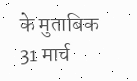के मुताबिक 31 मार्च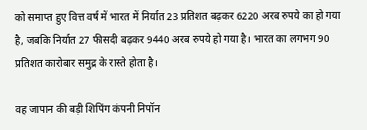को समाप्त हुए वित्त वर्ष में भारत में निर्यात 23 प्रतिशत बढ़कर 6220 अरब रुपये का हो गया है, जबकि निर्यात 27 फीसदी बढ़कर 9440 अरब रुपये हो गया है। भारत का लगभग 90 प्रतिशत कारोबार समुद्र के रास्ते होता है।

वह जापान की बड़ी शिपिंग कंपनी निपॉन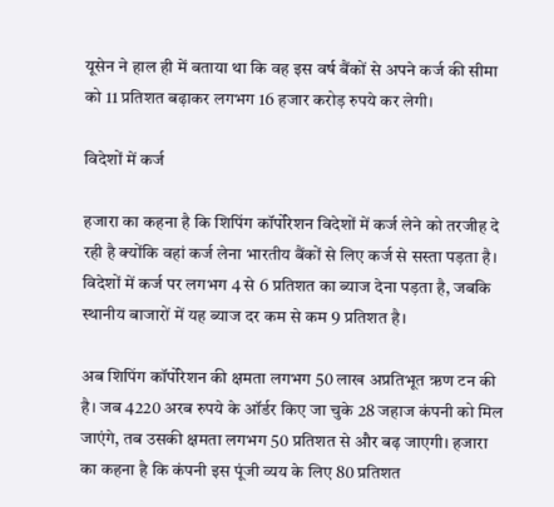यूसेन ने हाल ही में बताया था कि वह इस वर्ष बैंकों से अपने कर्ज की सीमा को 11 प्रतिशत बढ़ाकर लगभग 16 हजार करोड़ रुपये कर लेगी।

विदेशों में कर्ज

हजारा का कहना है कि शिपिंग कॉर्पोरेशन विदेशों में कर्ज लेने को तरजीह दे रही है क्योंकि वहां कर्ज लेना भारतीय बैंकों से लिए कर्ज से सस्ता पड़ता है। विदेशों में कर्ज पर लगभग 4 से 6 प्रतिशत का ब्याज देना पड़ता है, जबकि स्थानीय बाजारों में यह ब्याज दर कम से कम 9 प्रतिशत है।

अब शिपिंग कॉर्पोरेशन की क्षमता लगभग 50 लाख अप्रतिभूत ऋण टन की है। जब 4220 अरब रुपये के ऑर्डर किए जा चुके 28 जहाज कंपनी को मिल जाएंगे, तब उसकी क्षमता लगभग 50 प्रतिशत से और बढ़ जाएगी। हजारा का कहना है कि कंपनी इस पूंजी व्यय के लिए 80 प्रतिशत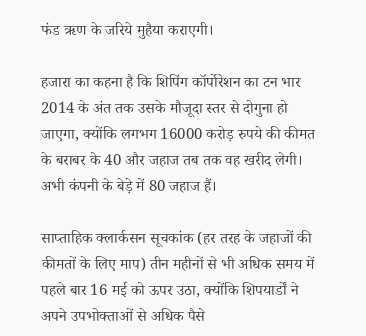फंड ऋण के जरिये मुहैया कराएगी।

हजारा का कहना है कि शिपिंग कॉर्पोरेशन का टन भार 2014 के अंत तक उसके मौजूदा स्तर से दोगुना हो जाएगा, क्योंकि लगभग 16000 करोड़ रुपये की कीमत के बराबर के 40 और जहाज तब तक वह खरीद लेगी। अभी कंपनी के बेड़े में 80 जहाज हैं।

साप्ताहिक क्लार्कसन सूचकांक (हर तरह के जहाजों की कीमतों के लिए माप) तीन महीनों से भी अधिक समय में पहले बार 16 मई को ऊपर उठा, क्योंकि शिपयार्डों ने अपने उपभोक्ताओं से अधिक पैसे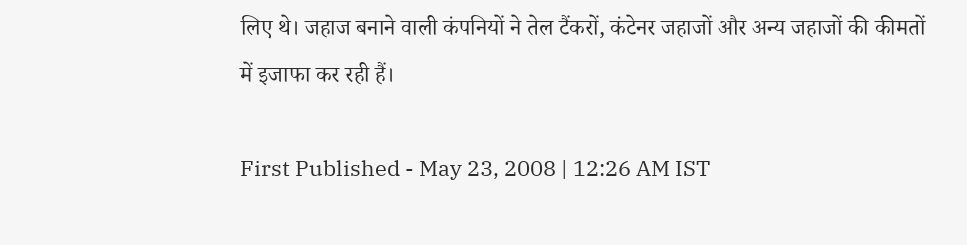लिए थे। जहाज बनाने वाली कंपनियों ने तेल टैंकरों, कंटेनर जहाजों और अन्य जहाजों की कीमतों में इजाफा कर रही हैं।

First Published - May 23, 2008 | 12:26 AM IST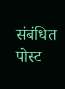संबंधित पोस्ट